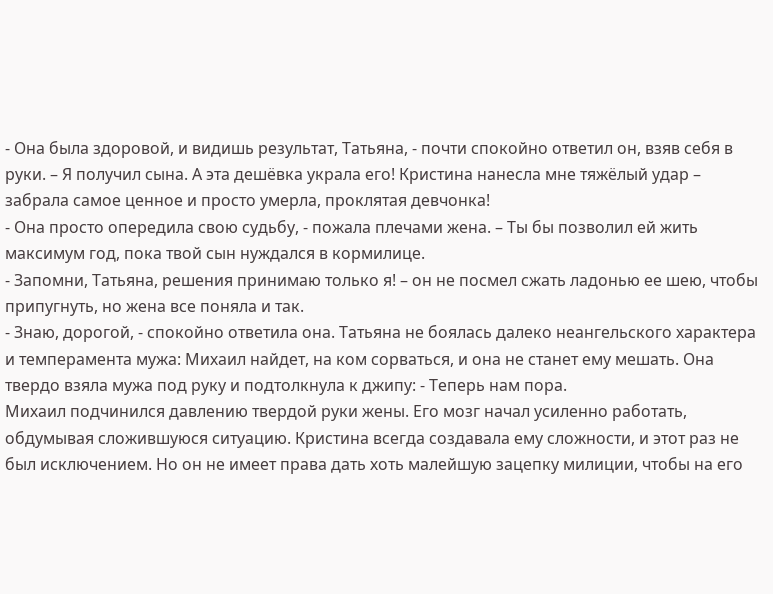- Она была здоровой, и видишь результат, Татьяна, - почти спокойно ответил он, взяв себя в руки. – Я получил сына. А эта дешёвка украла его! Кристина нанесла мне тяжёлый удар – забрала самое ценное и просто умерла, проклятая девчонка!
- Она просто опередила свою судьбу, - пожала плечами жена. – Ты бы позволил ей жить максимум год, пока твой сын нуждался в кормилице.
- Запомни, Татьяна, решения принимаю только я! – он не посмел сжать ладонью ее шею, чтобы припугнуть, но жена все поняла и так.
- Знаю, дорогой, - спокойно ответила она. Татьяна не боялась далеко неангельского характера и темперамента мужа: Михаил найдет, на ком сорваться, и она не станет ему мешать. Она твердо взяла мужа под руку и подтолкнула к джипу: - Теперь нам пора.
Михаил подчинился давлению твердой руки жены. Его мозг начал усиленно работать, обдумывая сложившуюся ситуацию. Кристина всегда создавала ему сложности, и этот раз не был исключением. Но он не имеет права дать хоть малейшую зацепку милиции, чтобы на его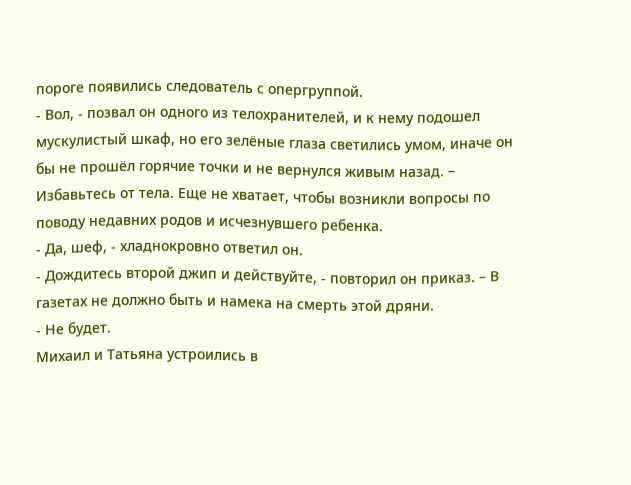пороге появились следователь с опергруппой.
- Вол, - позвал он одного из телохранителей, и к нему подошел мускулистый шкаф, но его зелёные глаза светились умом, иначе он бы не прошёл горячие точки и не вернулся живым назад. – Избавьтесь от тела. Еще не хватает, чтобы возникли вопросы по поводу недавних родов и исчезнувшего ребенка.
- Да, шеф, - хладнокровно ответил он.
- Дождитесь второй джип и действуйте, - повторил он приказ. – В газетах не должно быть и намека на смерть этой дряни.
- Не будет.
Михаил и Татьяна устроились в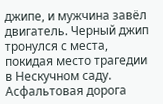джипе, и мужчина завёл двигатель. Черный джип тронулся с места, покидая место трагедии в Нескучном саду. Асфальтовая дорога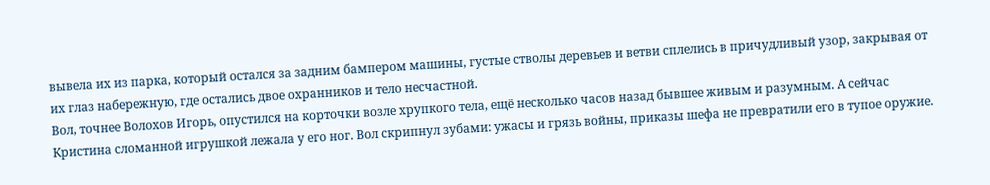вывела их из парка, который остался за задним бампером машины, густые стволы деревьев и ветви сплелись в причудливый узор, закрывая от их глаз набережную, где остались двое охранников и тело несчастной.
Вол, точнее Волохов Игорь, опустился на корточки возле хрупкого тела, ещё несколько часов назад бывшее живым и разумным. А сейчас Кристина сломанной игрушкой лежала у его ног. Вол скрипнул зубами: ужасы и грязь войны, приказы шефа не превратили его в тупое оружие.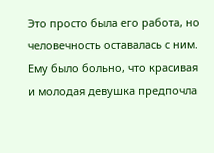Это просто была его работа, но человечность оставалась с ним. Ему было больно, что красивая и молодая девушка предпочла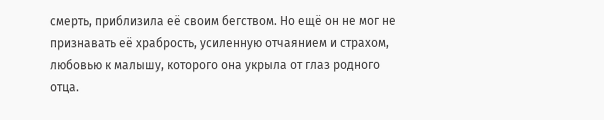смерть, приблизила её своим бегством. Но ещё он не мог не признавать её храбрость, усиленную отчаянием и страхом, любовью к малышу, которого она укрыла от глаз родного отца.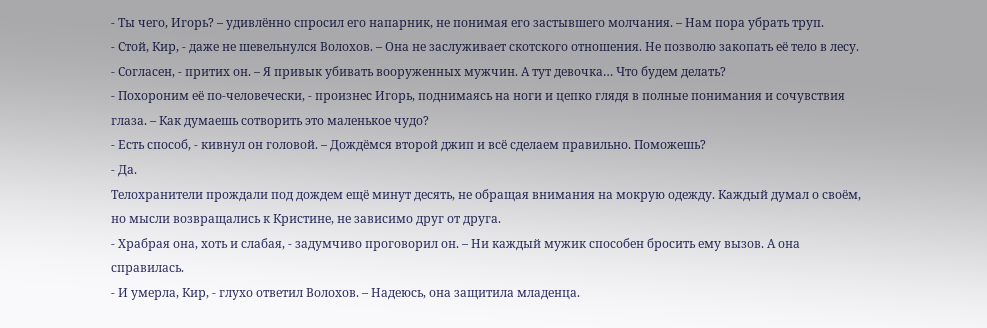- Ты чего, Игорь? – удивлённо спросил его напарник, не понимая его застывшего молчания. – Нам пора убрать труп.
- Стой, Кир, - даже не шевельнулся Волохов. – Она не заслуживает скотского отношения. Не позволю закопать её тело в лесу.
- Согласен, - притих он. – Я привык убивать вооруженных мужчин. А тут девочка… Что будем делать?
- Похороним её по-человечески, - произнес Игорь, поднимаясь на ноги и цепко глядя в полные понимания и сочувствия глаза. – Как думаешь сотворить это маленькое чудо?
- Есть способ, - кивнул он головой. – Дождёмся второй джип и всё сделаем правильно. Поможешь?
- Да.
Телохранители прождали под дождем ещё минут десять, не обращая внимания на мокрую одежду. Каждый думал о своём, но мысли возвращались к Кристине, не зависимо друг от друга.
- Храбрая она, хоть и слабая, - задумчиво проговорил он. – Ни каждый мужик способен бросить ему вызов. А она справилась.
- И умерла, Кир, - глухо ответил Волохов. – Надеюсь, она защитила младенца.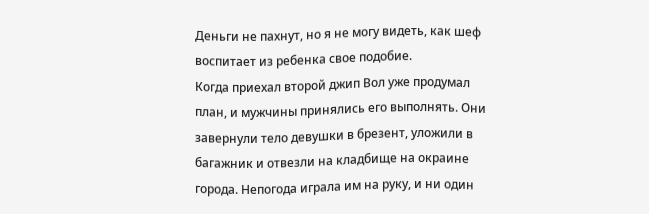Деньги не пахнут, но я не могу видеть, как шеф воспитает из ребенка свое подобие.
Когда приехал второй джип Вол уже продумал план, и мужчины принялись его выполнять. Они завернули тело девушки в брезент, уложили в багажник и отвезли на кладбище на окраине города. Непогода играла им на руку, и ни один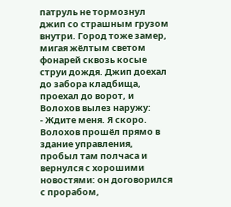патруль не тормознул джип со страшным грузом внутри. Город тоже замер, мигая жёлтым светом фонарей сквозь косые струи дождя. Джип доехал до забора кладбища, проехал до ворот, и Волохов вылез наружу:
- Ждите меня. Я скоро.
Волохов прошёл прямо в здание управления, пробыл там полчаса и вернулся с хорошими новостями: он договорился с прорабом,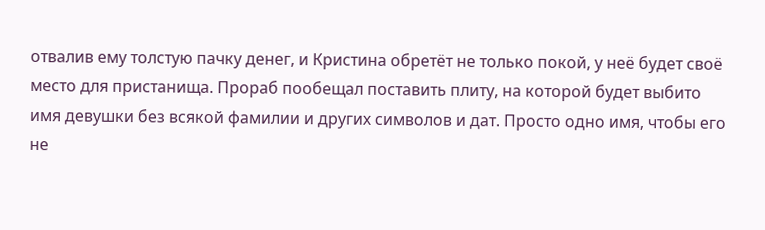отвалив ему толстую пачку денег, и Кристина обретёт не только покой, у неё будет своё место для пристанища. Прораб пообещал поставить плиту, на которой будет выбито имя девушки без всякой фамилии и других символов и дат. Просто одно имя, чтобы его не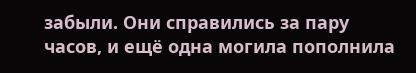забыли. Они справились за пару часов, и ещё одна могила пополнила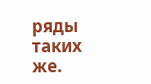ряды таких же.